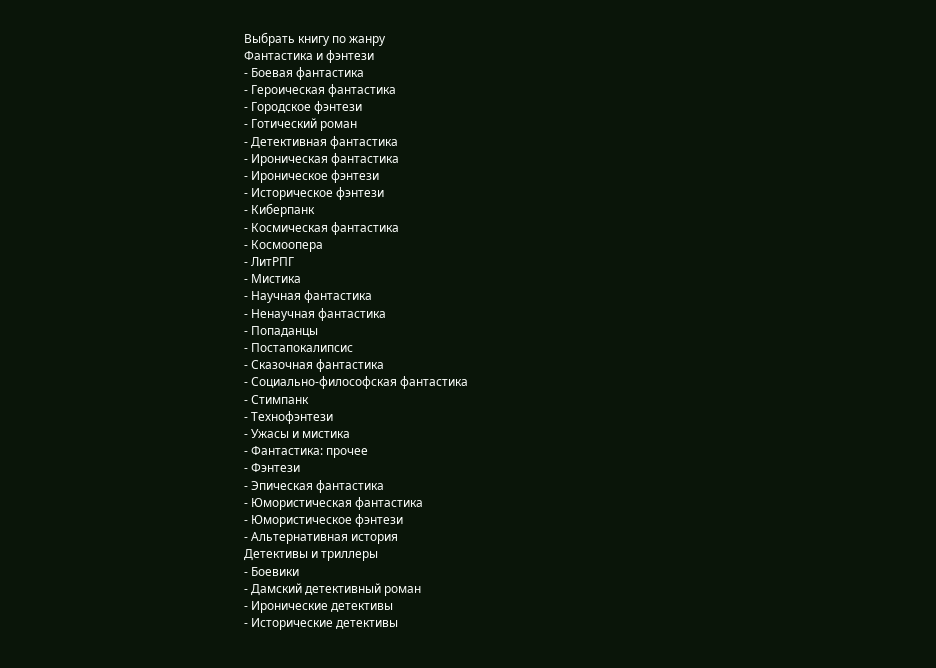Выбрать книгу по жанру
Фантастика и фэнтези
- Боевая фантастика
- Героическая фантастика
- Городское фэнтези
- Готический роман
- Детективная фантастика
- Ироническая фантастика
- Ироническое фэнтези
- Историческое фэнтези
- Киберпанк
- Космическая фантастика
- Космоопера
- ЛитРПГ
- Мистика
- Научная фантастика
- Ненаучная фантастика
- Попаданцы
- Постапокалипсис
- Сказочная фантастика
- Социально-философская фантастика
- Стимпанк
- Технофэнтези
- Ужасы и мистика
- Фантастика: прочее
- Фэнтези
- Эпическая фантастика
- Юмористическая фантастика
- Юмористическое фэнтези
- Альтернативная история
Детективы и триллеры
- Боевики
- Дамский детективный роман
- Иронические детективы
- Исторические детективы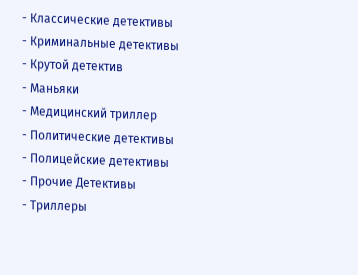- Классические детективы
- Криминальные детективы
- Крутой детектив
- Маньяки
- Медицинский триллер
- Политические детективы
- Полицейские детективы
- Прочие Детективы
- Триллеры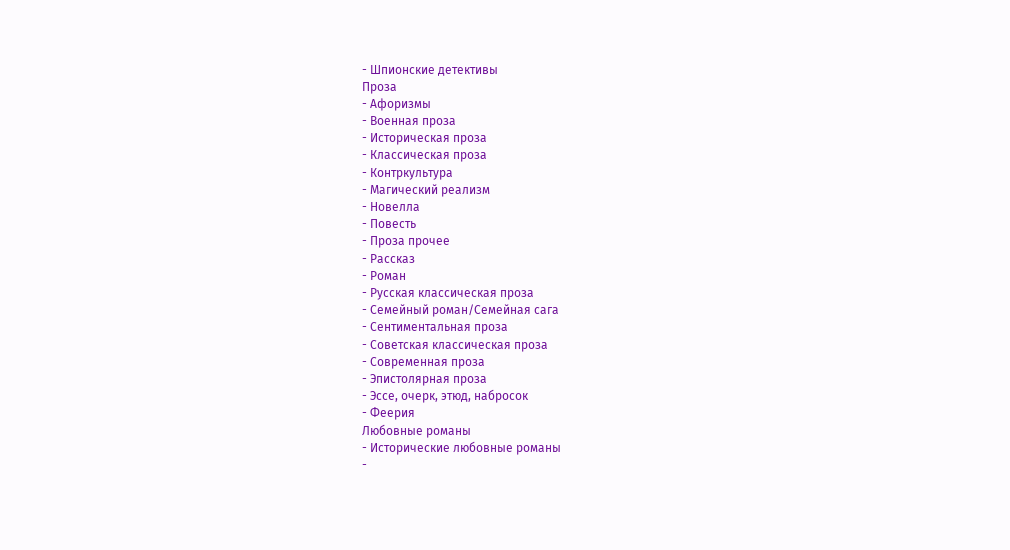- Шпионские детективы
Проза
- Афоризмы
- Военная проза
- Историческая проза
- Классическая проза
- Контркультура
- Магический реализм
- Новелла
- Повесть
- Проза прочее
- Рассказ
- Роман
- Русская классическая проза
- Семейный роман/Семейная сага
- Сентиментальная проза
- Советская классическая проза
- Современная проза
- Эпистолярная проза
- Эссе, очерк, этюд, набросок
- Феерия
Любовные романы
- Исторические любовные романы
-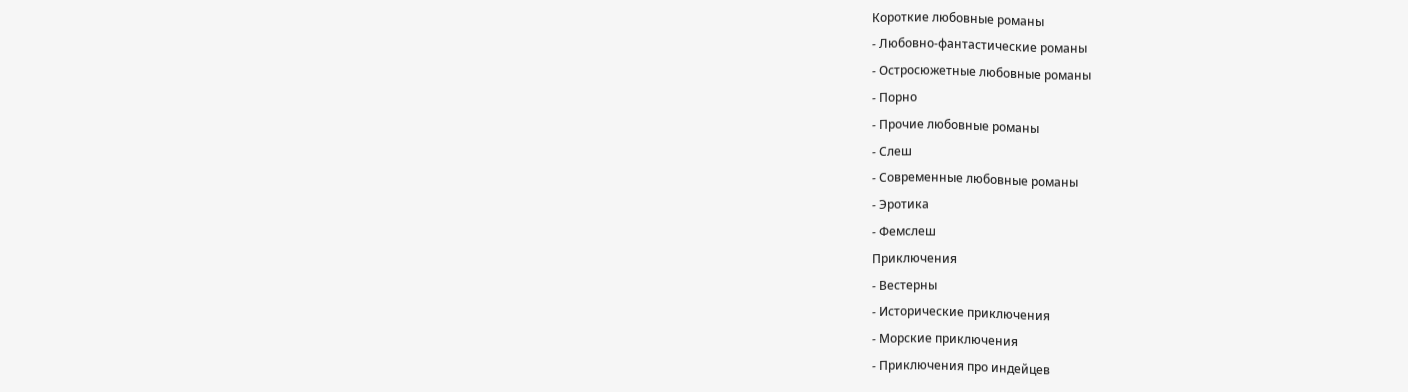Короткие любовные романы
- Любовно-фантастические романы
- Остросюжетные любовные романы
- Порно
- Прочие любовные романы
- Слеш
- Современные любовные романы
- Эротика
- Фемслеш
Приключения
- Вестерны
- Исторические приключения
- Морские приключения
- Приключения про индейцев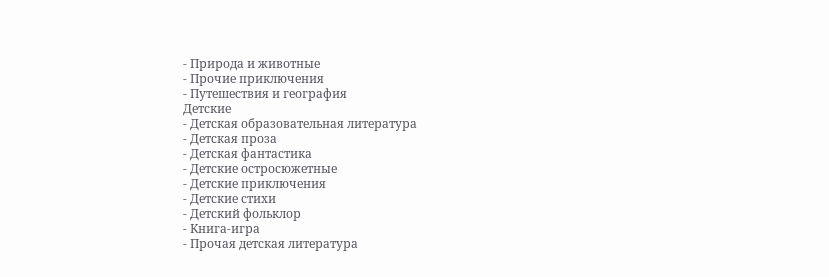- Природа и животные
- Прочие приключения
- Путешествия и география
Детские
- Детская образовательная литература
- Детская проза
- Детская фантастика
- Детские остросюжетные
- Детские приключения
- Детские стихи
- Детский фольклор
- Книга-игра
- Прочая детская литература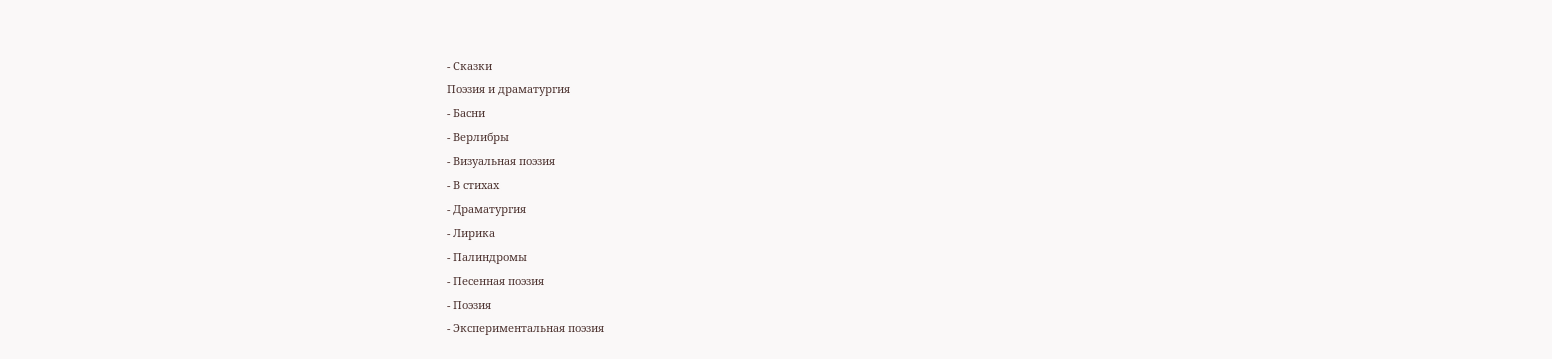- Сказки
Поэзия и драматургия
- Басни
- Верлибры
- Визуальная поэзия
- В стихах
- Драматургия
- Лирика
- Палиндромы
- Песенная поэзия
- Поэзия
- Экспериментальная поэзия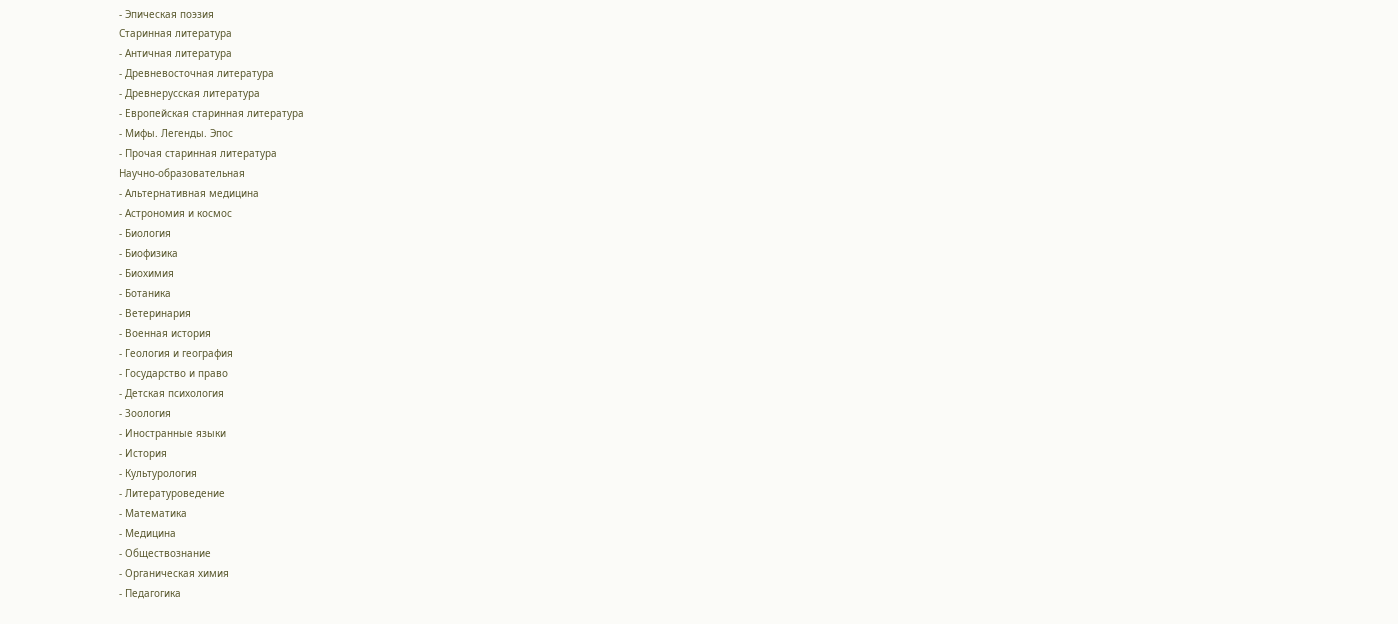- Эпическая поэзия
Старинная литература
- Античная литература
- Древневосточная литература
- Древнерусская литература
- Европейская старинная литература
- Мифы. Легенды. Эпос
- Прочая старинная литература
Научно-образовательная
- Альтернативная медицина
- Астрономия и космос
- Биология
- Биофизика
- Биохимия
- Ботаника
- Ветеринария
- Военная история
- Геология и география
- Государство и право
- Детская психология
- Зоология
- Иностранные языки
- История
- Культурология
- Литературоведение
- Математика
- Медицина
- Обществознание
- Органическая химия
- Педагогика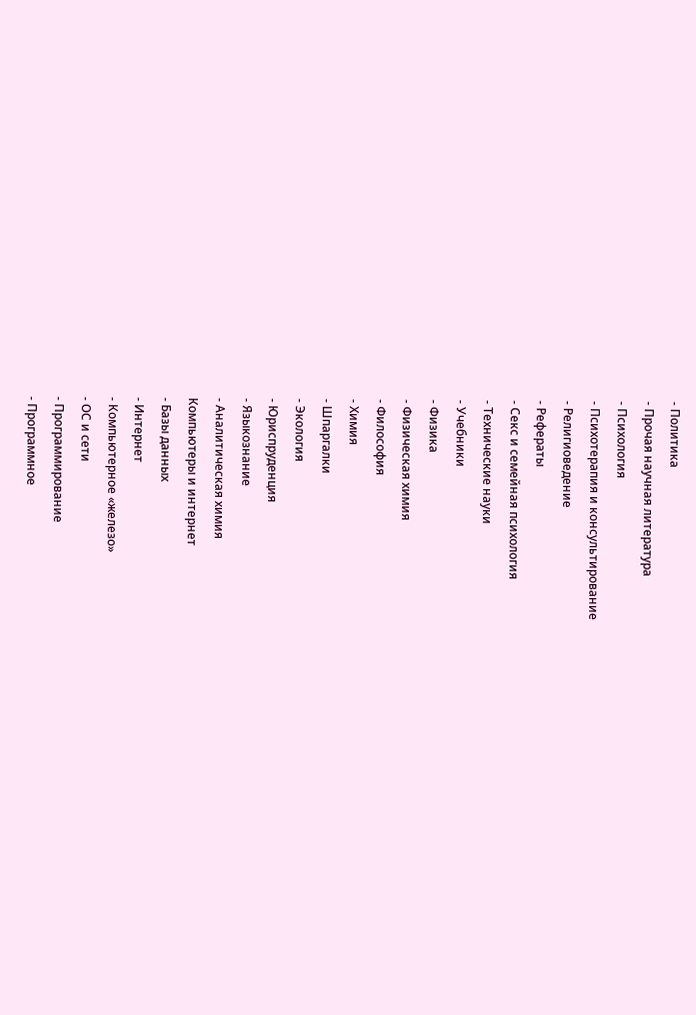- Политика
- Прочая научная литература
- Психология
- Психотерапия и консультирование
- Религиоведение
- Рефераты
- Секс и семейная психология
- Технические науки
- Учебники
- Физика
- Физическая химия
- Философия
- Химия
- Шпаргалки
- Экология
- Юриспруденция
- Языкознание
- Аналитическая химия
Компьютеры и интернет
- Базы данных
- Интернет
- Компьютерное «железо»
- ОС и сети
- Программирование
- Программное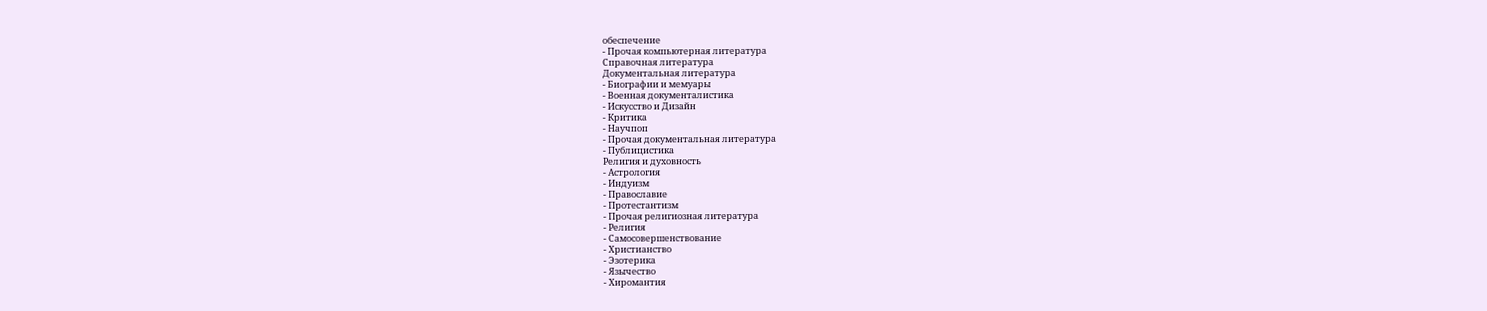обеспечение
- Прочая компьютерная литература
Справочная литература
Документальная литература
- Биографии и мемуары
- Военная документалистика
- Искусство и Дизайн
- Критика
- Научпоп
- Прочая документальная литература
- Публицистика
Религия и духовность
- Астрология
- Индуизм
- Православие
- Протестантизм
- Прочая религиозная литература
- Религия
- Самосовершенствование
- Христианство
- Эзотерика
- Язычество
- Хиромантия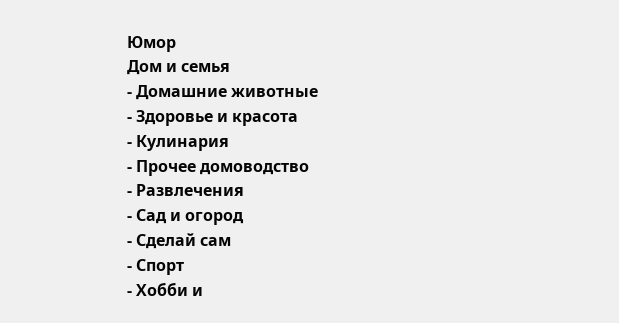Юмор
Дом и семья
- Домашние животные
- Здоровье и красота
- Кулинария
- Прочее домоводство
- Развлечения
- Сад и огород
- Сделай сам
- Спорт
- Хобби и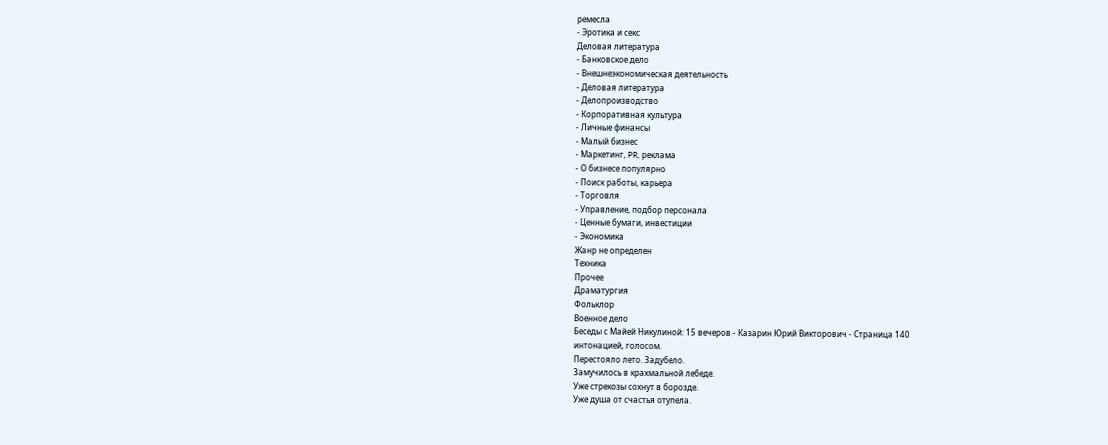ремесла
- Эротика и секс
Деловая литература
- Банковское дело
- Внешнеэкономическая деятельность
- Деловая литература
- Делопроизводство
- Корпоративная культура
- Личные финансы
- Малый бизнес
- Маркетинг, PR, реклама
- О бизнесе популярно
- Поиск работы, карьера
- Торговля
- Управление, подбор персонала
- Ценные бумаги, инвестиции
- Экономика
Жанр не определен
Техника
Прочее
Драматургия
Фольклор
Военное дело
Беседы с Майей Никулиной: 15 вечеров - Казарин Юрий Викторович - Страница 140
интонацией, голосом.
Перестояло лето. Задубело.
Замучилось в крахмальной лебеде.
Уже стрекозы сохнут в борозде.
Уже душа от счастья отупела.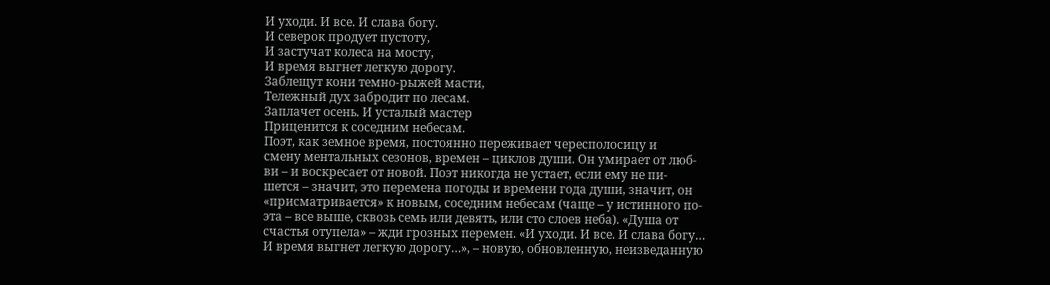И уходи. И все. И слава богу.
И северок продует пустоту,
И застучат колеса на мосту,
И время выгнет легкую дорогу.
Заблещут кони темно-рыжей масти,
Тележный дух забродит по лесам.
Заплачет осень. И усталый мастер
Приценится к соседним небесам.
Поэт, как земное время, постоянно переживает чересполосицу и
смену ментальных сезонов, времен – циклов души. Он умирает от люб-
ви – и воскресает от новой. Поэт никогда не устает, если ему не пи-
шется – значит, это перемена погоды и времени года души, значит, он
«присматривается» к новым, соседним небесам (чаще – у истинного по-
эта – все выше, сквозь семь или девять, или сто слоев неба). «Душа от
счастья отупела» – жди грозных перемен. «И уходи. И все. И слава богу…
И время выгнет легкую дорогу…», – новую, обновленную, неизведанную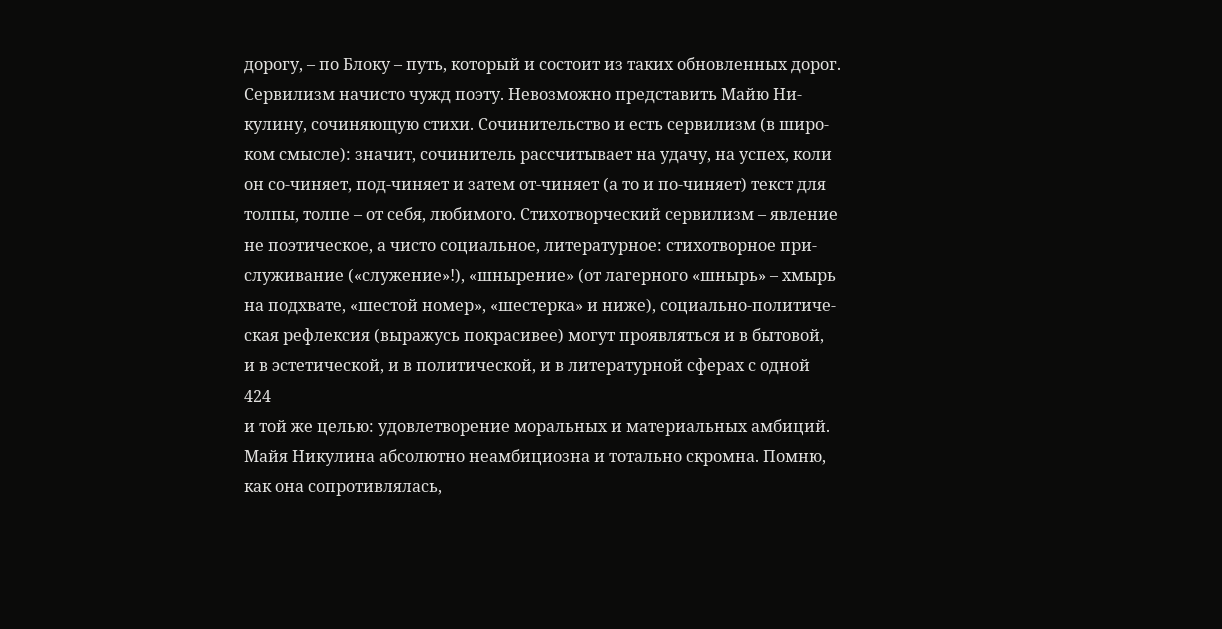дорогу, – по Блоку – путь, который и состоит из таких обновленных дорог.
Сервилизм начисто чужд поэту. Невозможно представить Майю Ни-
кулину, сочиняющую стихи. Сочинительство и есть сервилизм (в широ-
ком смысле): значит, сочинитель рассчитывает на удачу, на успех, коли
он со-чиняет, под-чиняет и затем от-чиняет (а то и по-чиняет) текст для
толпы, толпе – от себя, любимого. Стихотворческий сервилизм – явление
не поэтическое, а чисто социальное, литературное: стихотворное при-
служивание («служение»!), «шнырение» (от лагерного «шнырь» – хмырь
на подхвате, «шестой номер», «шестерка» и ниже), социально-политиче-
ская рефлексия (выражусь покрасивее) могут проявляться и в бытовой,
и в эстетической, и в политической, и в литературной сферах с одной
424
и той же целью: удовлетворение моральных и материальных амбиций.
Майя Никулина абсолютно неамбициозна и тотально скромна. Помню,
как она сопротивлялась,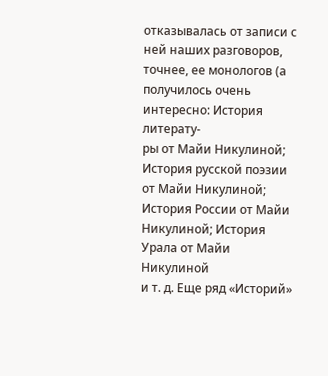отказывалась от записи с ней наших разговоров,
точнее, ее монологов (а получилось очень интересно: История литерату-
ры от Майи Никулиной; История русской поэзии от Майи Никулиной;
История России от Майи Никулиной; История Урала от Майи Никулиной
и т. д. Еще ряд «Историй»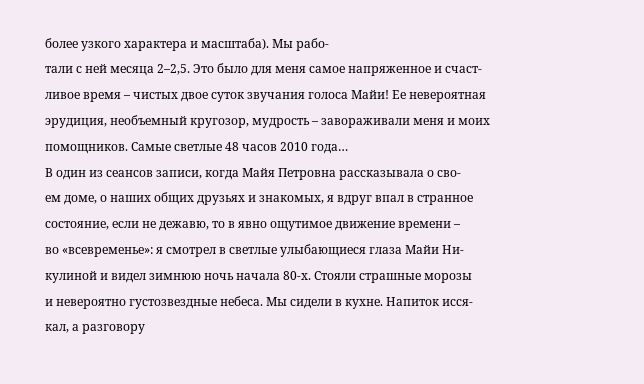более узкого характера и масштаба). Мы рабо-
тали с ней месяца 2–2,5. Это было для меня самое напряженное и счаст-
ливое время – чистых двое суток звучания голоса Майи! Ее невероятная
эрудиция, необъемный кругозор, мудрость – завораживали меня и моих
помощников. Самые светлые 48 часов 2010 года…
В один из сеансов записи, когда Майя Петровна рассказывала о сво-
ем доме, о наших общих друзьях и знакомых, я вдруг впал в странное
состояние, если не дежавю, то в явно ощутимое движение времени –
во «всевременье»: я смотрел в светлые улыбающиеся глаза Майи Ни-
кулиной и видел зимнюю ночь начала 80-х. Стояли страшные морозы
и невероятно густозвездные небеса. Мы сидели в кухне. Напиток исся-
кал, а разговору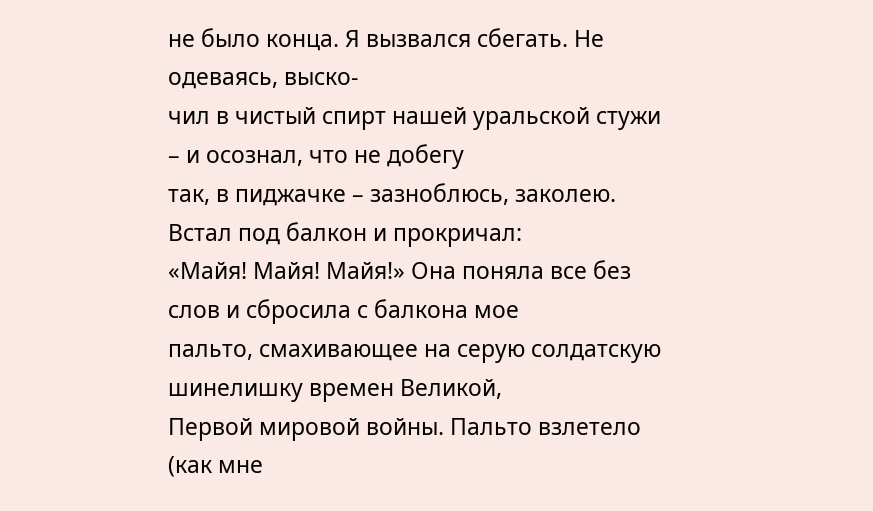не было конца. Я вызвался сбегать. Не одеваясь, выско-
чил в чистый спирт нашей уральской стужи – и осознал, что не добегу
так, в пиджачке – зазноблюсь, заколею. Встал под балкон и прокричал:
«Майя! Майя! Майя!» Она поняла все без слов и сбросила с балкона мое
пальто, смахивающее на серую солдатскую шинелишку времен Великой,
Первой мировой войны. Пальто взлетело (как мне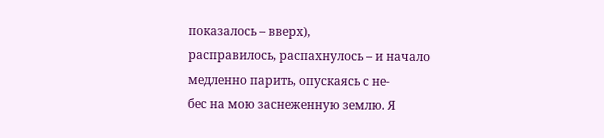показалось – вверх),
расправилось, распахнулось – и начало медленно парить, опускаясь с не-
бес на мою заснеженную землю. Я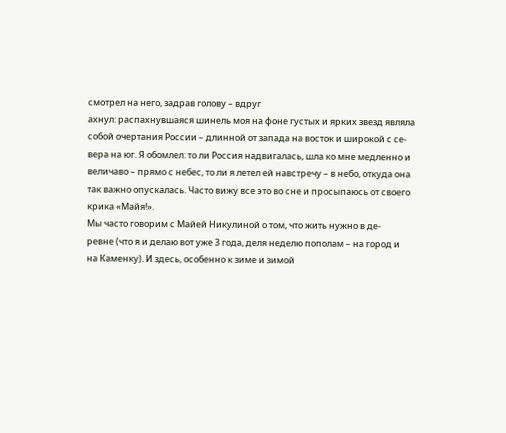смотрел на него, задрав голову – вдруг
ахнул: распахнувшаяся шинель моя на фоне густых и ярких звезд являла
собой очертания России – длинной от запада на восток и широкой с се-
вера на юг. Я обомлел: то ли Россия надвигалась, шла ко мне медленно и
величаво – прямо с небес, то ли я летел ей навстречу – в небо, откуда она
так важно опускалась. Часто вижу все это во сне и просыпаюсь от своего
крика «Майя!».
Мы часто говорим с Майей Никулиной о том, что жить нужно в де-
ревне (что я и делаю вот уже 3 года, деля неделю пополам – на город и
на Каменку). И здесь, особенно к зиме и зимой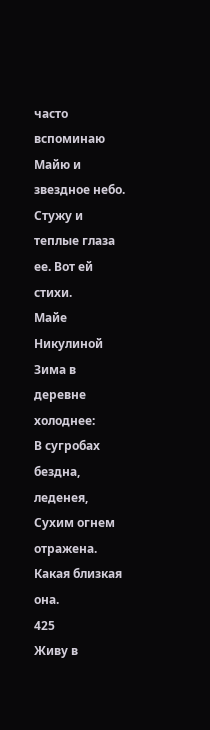часто вспоминаю Майю и
звездное небо. Стужу и теплые глаза ее. Вот ей стихи.
Майе Никулиной
Зима в деревне холоднее:
В сугробах бездна, леденея,
Сухим огнем отражена.
Какая близкая она.
425
Живу в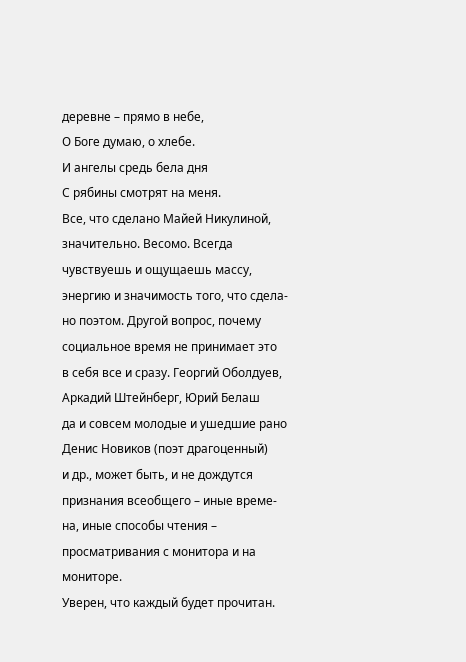деревне – прямо в небе,
О Боге думаю, о хлебе.
И ангелы средь бела дня
С рябины смотрят на меня.
Все, что сделано Майей Никулиной, значительно. Весомо. Всегда
чувствуешь и ощущаешь массу, энергию и значимость того, что сдела-
но поэтом. Другой вопрос, почему социальное время не принимает это
в себя все и сразу. Георгий Оболдуев, Аркадий Штейнберг, Юрий Белаш
да и совсем молодые и ушедшие рано Денис Новиков (поэт драгоценный)
и др., может быть, и не дождутся признания всеобщего – иные време-
на, иные способы чтения – просматривания с монитора и на мониторе.
Уверен, что каждый будет прочитан.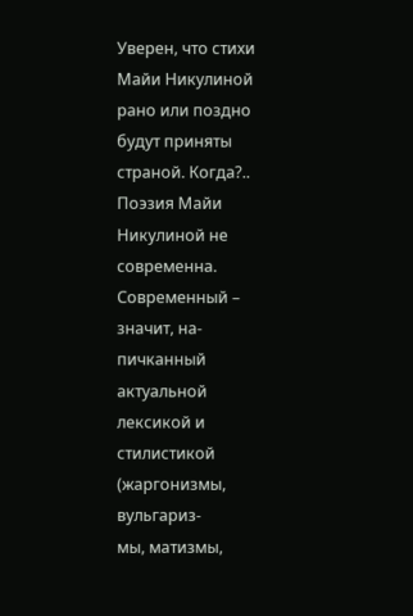Уверен, что стихи Майи Никулиной
рано или поздно будут приняты страной. Когда?..
Поэзия Майи Никулиной не современна. Современный – значит, на-
пичканный актуальной лексикой и стилистикой (жаргонизмы, вульгариз-
мы, матизмы,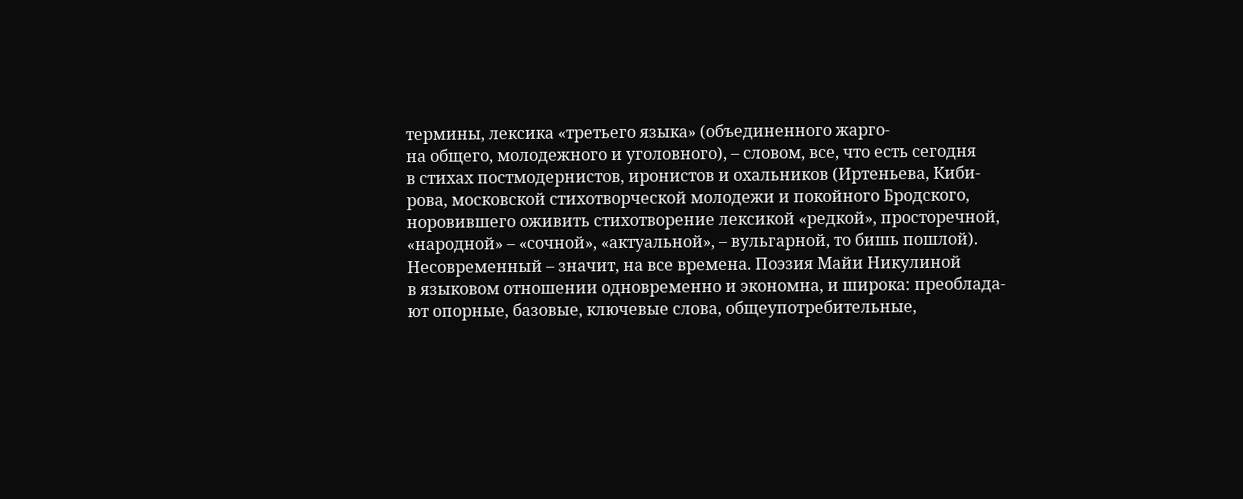термины, лексика «третьего языка» (объединенного жарго-
на общего, молодежного и уголовного), – словом, все, что есть сегодня
в стихах постмодернистов, иронистов и охальников (Иртеньева, Киби-
рова, московской стихотворческой молодежи и покойного Бродского,
норовившего оживить стихотворение лексикой «редкой», просторечной,
«народной» – «сочной», «актуальной», – вульгарной, то бишь пошлой).
Несовременный – значит, на все времена. Поэзия Майи Никулиной
в языковом отношении одновременно и экономна, и широка: преоблада-
ют опорные, базовые, ключевые слова, общеупотребительные,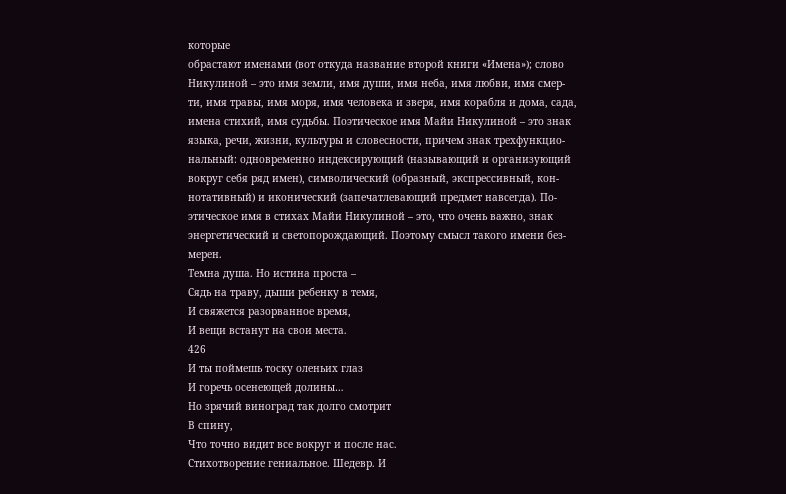которые
обрастают именами (вот откуда название второй книги «Имена»); слово
Никулиной – это имя земли, имя души, имя неба, имя любви, имя смер-
ти, имя травы, имя моря, имя человека и зверя, имя корабля и дома, сада,
имена стихий, имя судьбы. Поэтическое имя Майи Никулиной – это знак
языка, речи, жизни, культуры и словесности, причем знак трехфункцио-
нальный: одновременно индексирующий (называющий и организующий
вокруг себя ряд имен), символический (образный, экспрессивный, кон-
нотативный) и иконический (запечатлевающий предмет навсегда). По-
этическое имя в стихах Майи Никулиной – это, что очень важно, знак
энергетический и светопорождающий. Поэтому смысл такого имени без-
мерен.
Темна душа. Но истина проста –
Сядь на траву, дыши ребенку в темя,
И свяжется разорванное время,
И вещи встанут на свои места.
426
И ты поймешь тоску оленьих глаз
И горечь осенеющей долины…
Но зрячий виноград так долго смотрит
В спину,
Что точно видит все вокруг и после нас.
Стихотворение гениальное. Шедевр. И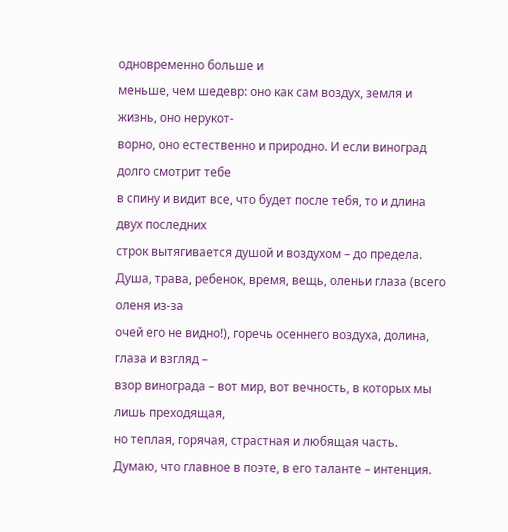одновременно больше и
меньше, чем шедевр: оно как сам воздух, земля и жизнь, оно нерукот-
ворно, оно естественно и природно. И если виноград долго смотрит тебе
в спину и видит все, что будет после тебя, то и длина двух последних
строк вытягивается душой и воздухом – до предела.
Душа, трава, ребенок, время, вещь, оленьи глаза (всего оленя из-за
очей его не видно!), горечь осеннего воздуха, долина, глаза и взгляд –
взор винограда – вот мир, вот вечность, в которых мы лишь преходящая,
но теплая, горячая, страстная и любящая часть.
Думаю, что главное в поэте, в его таланте – интенция.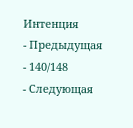Интенция
- Предыдущая
- 140/148
- Следующая